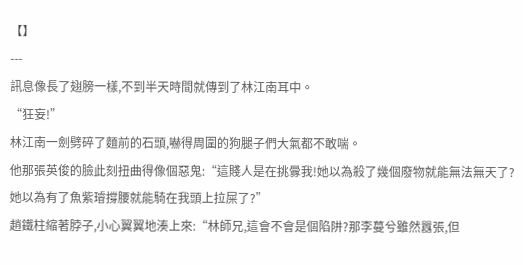【】
---
訊息像長了翅膀一樣,不到半天時間就傳到了林江南耳中。
“狂妄!”
林江南一劍劈碎了麵前的石頭,嚇得周圍的狗腿子們大氣都不敢喘。
他那張英俊的臉此刻扭曲得像個惡鬼:“這賤人是在挑釁我!她以為殺了幾個廢物就能無法無天了?她以為有了魚紫璿撐腰就能騎在我頭上拉屎了?”
趙鐵柱縮著脖子,小心翼翼地湊上來:“林師兄,這會不會是個陷阱?那李蔓兮雖然囂張,但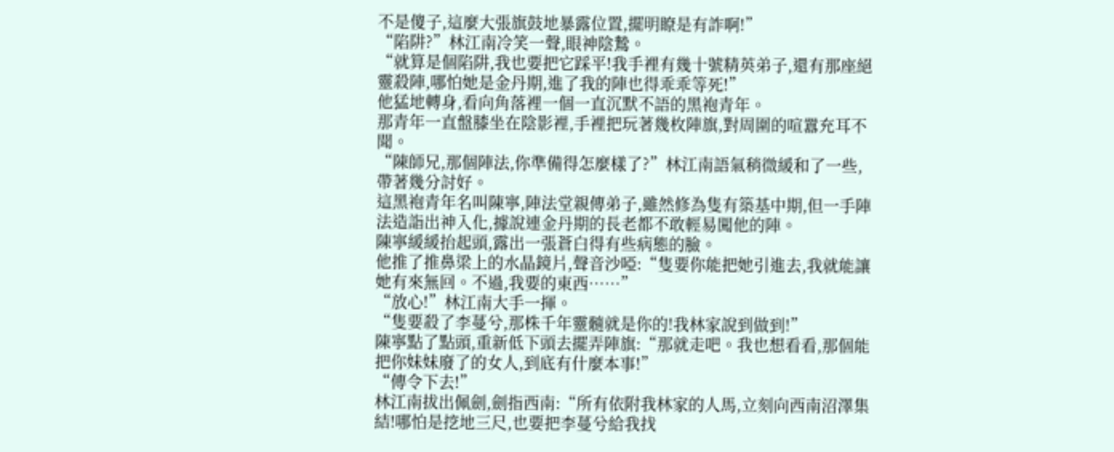不是傻子,這麼大張旗鼓地暴露位置,擺明瞭是有詐啊!”
“陷阱?”林江南冷笑一聲,眼神陰鷙。
“就算是個陷阱,我也要把它踩平!我手裡有幾十號精英弟子,還有那座絕靈殺陣,哪怕她是金丹期,進了我的陣也得乖乖等死!”
他猛地轉身,看向角落裡一個一直沉默不語的黑袍青年。
那青年一直盤膝坐在陰影裡,手裡把玩著幾枚陣旗,對周圍的喧囂充耳不聞。
“陳師兄,那個陣法,你準備得怎麼樣了?”林江南語氣稍微緩和了一些,帶著幾分討好。
這黑袍青年名叫陳寧,陣法堂親傳弟子,雖然修為隻有築基中期,但一手陣法造詣出神入化,據說連金丹期的長老都不敢輕易闖他的陣。
陳寧緩緩抬起頭,露出一張蒼白得有些病態的臉。
他推了推鼻梁上的水晶鏡片,聲音沙啞:“隻要你能把她引進去,我就能讓她有來無回。不過,我要的東西……”
“放心!”林江南大手一揮。
“隻要殺了李蔓兮,那株千年靈髓就是你的!我林家說到做到!”
陳寧點了點頭,重新低下頭去擺弄陣旗:“那就走吧。我也想看看,那個能把你妹妹廢了的女人,到底有什麼本事!”
“傳令下去!”
林江南拔出佩劍,劍指西南:“所有依附我林家的人馬,立刻向西南沼澤集結!哪怕是挖地三尺,也要把李蔓兮給我找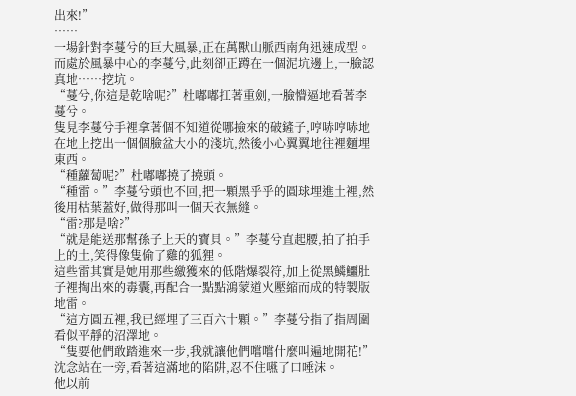出來!”
……
一場針對李蔓兮的巨大風暴,正在萬獸山脈西南角迅速成型。
而處於風暴中心的李蔓兮,此刻卻正蹲在一個泥坑邊上,一臉認真地……挖坑。
“蔓兮,你這是乾啥呢?”杜嘟嘟扛著重劍,一臉懵逼地看著李蔓兮。
隻見李蔓兮手裡拿著個不知道從哪撿來的破鏟子,哼哧哼哧地在地上挖出一個個臉盆大小的淺坑,然後小心翼翼地往裡麵埋東西。
“種蘿蔔呢?”杜嘟嘟撓了撓頭。
“種雷。”李蔓兮頭也不回,把一顆黑乎乎的圓球埋進土裡,然後用枯葉蓋好,做得那叫一個天衣無縫。
“雷?那是啥?”
“就是能送那幫孫子上天的寶貝。”李蔓兮直起腰,拍了拍手上的土,笑得像隻偷了雞的狐狸。
這些雷其實是她用那些繳獲來的低階爆裂符,加上從黑鱗鱷肚子裡掏出來的毒囊,再配合一點點鴻蒙道火壓縮而成的特製版地雷。
“這方圓五裡,我已經埋了三百六十顆。”李蔓兮指了指周圍看似平靜的沼澤地。
“隻要他們敢踏進來一步,我就讓他們嚐嚐什麼叫遍地開花!”
沈念站在一旁,看著這滿地的陷阱,忍不住嚥了口唾沫。
他以前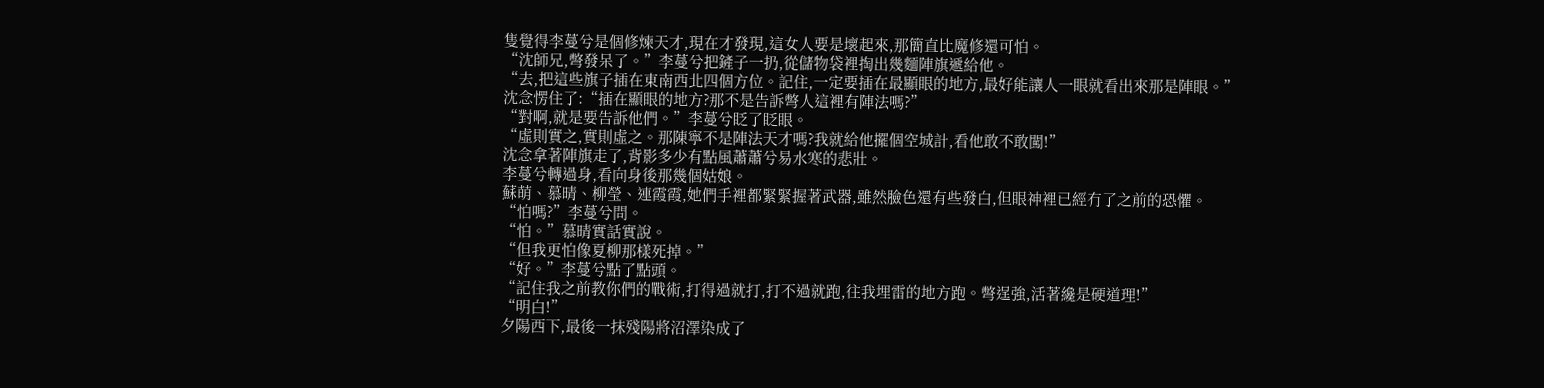隻覺得李蔓兮是個修煉天才,現在才發現,這女人要是壞起來,那簡直比魔修還可怕。
“沈師兄,彆發呆了。”李蔓兮把鏟子一扔,從儲物袋裡掏出幾麵陣旗遞給他。
“去,把這些旗子插在東南西北四個方位。記住,一定要插在最顯眼的地方,最好能讓人一眼就看出來那是陣眼。”
沈念愣住了:“插在顯眼的地方?那不是告訴彆人這裡有陣法嗎?”
“對啊,就是要告訴他們。”李蔓兮眨了眨眼。
“虛則實之,實則虛之。那陳寧不是陣法天才嗎?我就給他擺個空城計,看他敢不敢闖!”
沈念拿著陣旗走了,背影多少有點風蕭蕭兮易水寒的悲壯。
李蔓兮轉過身,看向身後那幾個姑娘。
蘇萌、慕晴、柳瑩、連霞霞,她們手裡都緊緊握著武器,雖然臉色還有些發白,但眼神裡已經冇了之前的恐懼。
“怕嗎?”李蔓兮問。
“怕。”慕晴實話實說。
“但我更怕像夏柳那樣死掉。”
“好。”李蔓兮點了點頭。
“記住我之前教你們的戰術,打得過就打,打不過就跑,往我埋雷的地方跑。彆逞強,活著纔是硬道理!”
“明白!”
夕陽西下,最後一抹殘陽將沼澤染成了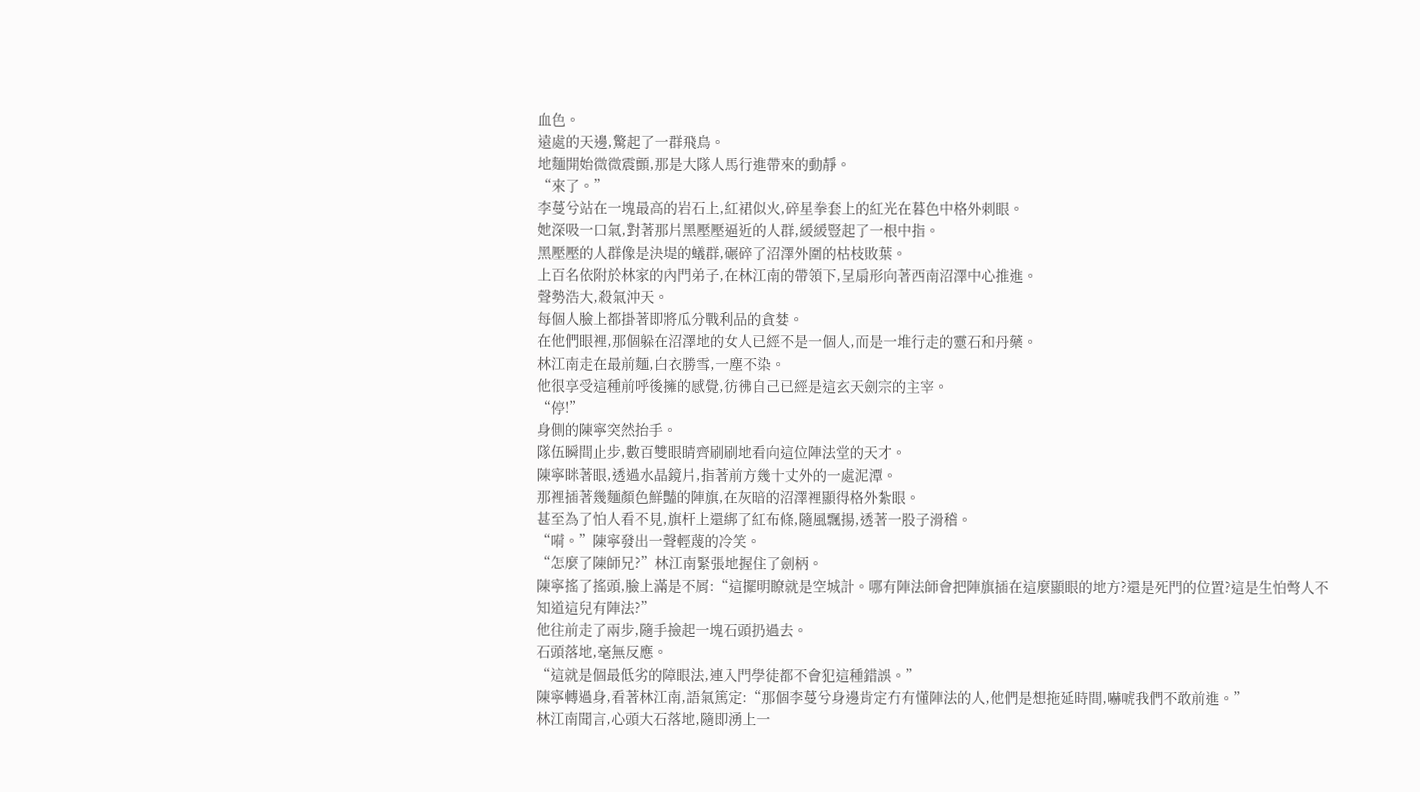血色。
遠處的天邊,驚起了一群飛鳥。
地麵開始微微震顫,那是大隊人馬行進帶來的動靜。
“來了。”
李蔓兮站在一塊最高的岩石上,紅裙似火,碎星拳套上的紅光在暮色中格外刺眼。
她深吸一口氣,對著那片黑壓壓逼近的人群,緩緩豎起了一根中指。
黑壓壓的人群像是決堤的蟻群,碾碎了沼澤外圍的枯枝敗葉。
上百名依附於林家的內門弟子,在林江南的帶領下,呈扇形向著西南沼澤中心推進。
聲勢浩大,殺氣沖天。
每個人臉上都掛著即將瓜分戰利品的貪婪。
在他們眼裡,那個躲在沼澤地的女人已經不是一個人,而是一堆行走的靈石和丹藥。
林江南走在最前麵,白衣勝雪,一塵不染。
他很享受這種前呼後擁的感覺,彷彿自己已經是這玄天劍宗的主宰。
“停!”
身側的陳寧突然抬手。
隊伍瞬間止步,數百雙眼睛齊刷刷地看向這位陣法堂的天才。
陳寧眯著眼,透過水晶鏡片,指著前方幾十丈外的一處泥潭。
那裡插著幾麵顏色鮮豔的陣旗,在灰暗的沼澤裡顯得格外紮眼。
甚至為了怕人看不見,旗杆上還綁了紅布條,隨風飄揚,透著一股子滑稽。
“嗬。”陳寧發出一聲輕蔑的冷笑。
“怎麼了陳師兄?”林江南緊張地握住了劍柄。
陳寧搖了搖頭,臉上滿是不屑:“這擺明瞭就是空城計。哪有陣法師會把陣旗插在這麼顯眼的地方?還是死門的位置?這是生怕彆人不知道這兒有陣法?”
他往前走了兩步,隨手撿起一塊石頭扔過去。
石頭落地,毫無反應。
“這就是個最低劣的障眼法,連入門學徒都不會犯這種錯誤。”
陳寧轉過身,看著林江南,語氣篤定:“那個李蔓兮身邊肯定冇有懂陣法的人,他們是想拖延時間,嚇唬我們不敢前進。”
林江南聞言,心頭大石落地,隨即湧上一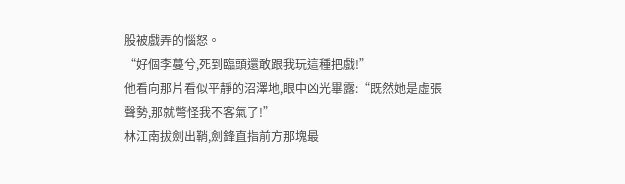股被戲弄的惱怒。
“好個李蔓兮,死到臨頭還敢跟我玩這種把戲!”
他看向那片看似平靜的沼澤地,眼中凶光畢露:“既然她是虛張聲勢,那就彆怪我不客氣了!”
林江南拔劍出鞘,劍鋒直指前方那塊最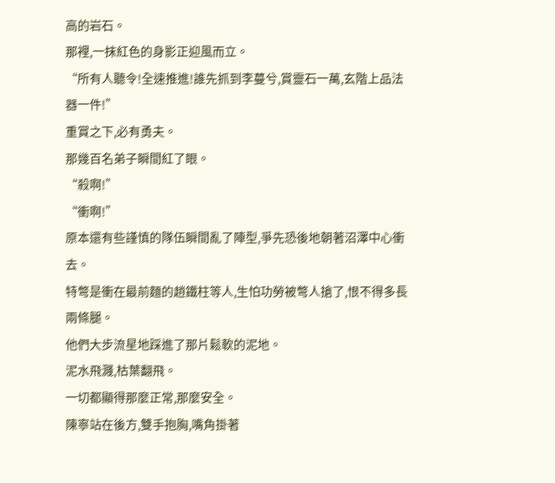高的岩石。
那裡,一抹紅色的身影正迎風而立。
“所有人聽令!全速推進!誰先抓到李蔓兮,賞靈石一萬,玄階上品法器一件!”
重賞之下,必有勇夫。
那幾百名弟子瞬間紅了眼。
“殺啊!”
“衝啊!”
原本還有些謹慎的隊伍瞬間亂了陣型,爭先恐後地朝著沼澤中心衝去。
特彆是衝在最前麵的趙鐵柱等人,生怕功勞被彆人搶了,恨不得多長兩條腿。
他們大步流星地踩進了那片鬆軟的泥地。
泥水飛濺,枯葉翻飛。
一切都顯得那麼正常,那麼安全。
陳寧站在後方,雙手抱胸,嘴角掛著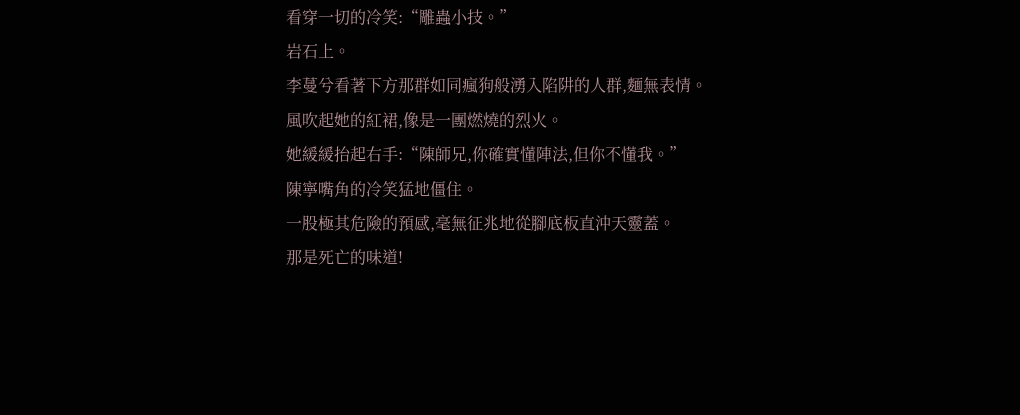看穿一切的冷笑:“雕蟲小技。”
岩石上。
李蔓兮看著下方那群如同瘋狗般湧入陷阱的人群,麵無表情。
風吹起她的紅裙,像是一團燃燒的烈火。
她緩緩抬起右手:“陳師兄,你確實懂陣法,但你不懂我。”
陳寧嘴角的冷笑猛地僵住。
一股極其危險的預感,毫無征兆地從腳底板直沖天靈蓋。
那是死亡的味道!